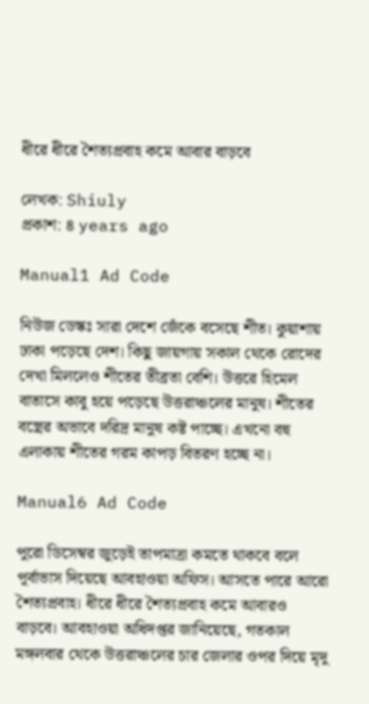ধীরে ধীরে শৈত্যপ্রবাহ কমে আবার বাড়বে

লেখক: Shiuly
প্রকাশ: ৪ years ago

Manual1 Ad Code

নিউজ ডেস্কঃ সারা দেশে জেঁকে বসেছে শীত। কুয়াশায় ঢাকা পড়েছে দেশ। কিছু জায়গায় সকাল থেকে রোদের দেখা মিললেও শীতের তীব্রতা বেশি। উত্তরে হিমেল বাতাসে কাবু হয়ে পড়েছে উত্তরাঞ্চলের মানুষ। শীতের বস্ত্রের অভাবে দরিদ্র মানুষ কষ্ট পাচ্ছে। এখনো বহু এলাকায় শীতের গরম কাপড় বিতরণ হচ্ছে না।

Manual6 Ad Code

পুরো ডিসেম্বর জুড়েই তাপমাত্রা কমতে থাকবে বলে পূর্বাভাস দিয়েছে আবহাওয়া অফিস। আসতে পারে আরো শৈত্যপ্রবাহ। ধীরে ধীরে শৈত্যপ্রবাহ কমে আবারও বাড়বে। আবহাওয়া অধিদপ্তর জানিয়েছে, গতকাল মঙ্গলবার থেকে উত্তরাঞ্চলের চার জেলার ওপর দিয়ে মৃদু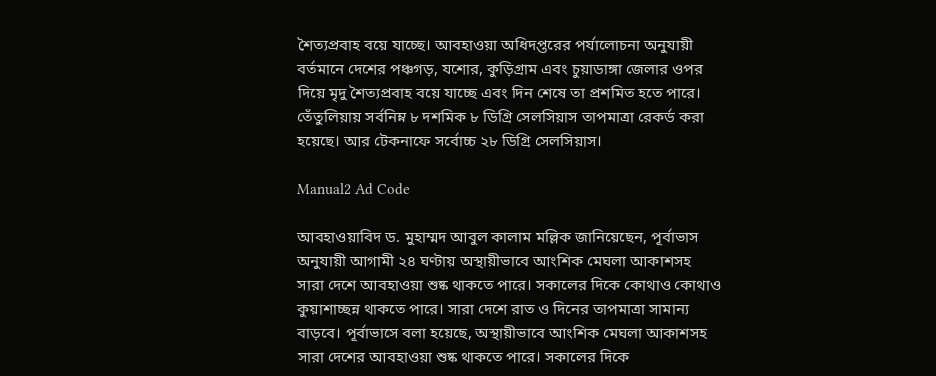শৈত্যপ্রবাহ বয়ে যাচ্ছে। আবহাওয়া অধিদপ্তরের পর্যালোচনা অনুযায়ী বর্তমানে দেশের পঞ্চগড়, যশোর, কুড়িগ্রাম এবং চুয়াডাঙ্গা জেলার ওপর দিয়ে মৃদু শৈত্যপ্রবাহ বয়ে যাচ্ছে এবং দিন শেষে তা প্রশমিত হতে পারে। তেঁতুলিয়ায় সর্বনিম্ন ৮ দশমিক ৮ ডিগ্রি সেলসিয়াস তাপমাত্রা রেকর্ড করা হয়েছে। আর টেকনাফে সর্বোচ্চ ২৮ ডিগ্রি সেলসিয়াস।

Manual2 Ad Code

আবহাওয়াবিদ ড. মুহাম্মদ আবুল কালাম মল্লিক জানিয়েছেন, পূর্বাভাস অনুযায়ী আগামী ২৪ ঘণ্টায় অস্থায়ীভাবে আংশিক মেঘলা আকাশসহ সারা দেশে আবহাওয়া শুষ্ক থাকতে পারে। সকালের দিকে কোথাও কোথাও কুয়াশাচ্ছন্ন থাকতে পারে। সারা দেশে রাত ও দিনের তাপমাত্রা সামান্য বাড়বে। পূর্বাভাসে বলা হয়েছে, অস্থায়ীভাবে আংশিক মেঘলা আকাশসহ সারা দেশের আবহাওয়া শুষ্ক থাকতে পারে। সকালের দিকে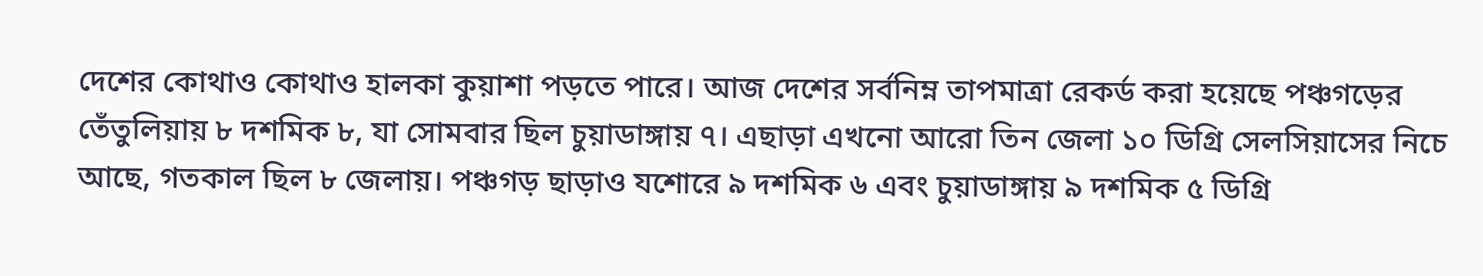দেশের কোথাও কোথাও হালকা কুয়াশা পড়তে পারে। আজ দেশের সর্বনিম্ন তাপমাত্রা রেকর্ড করা হয়েছে পঞ্চগড়ের তেঁতুলিয়ায় ৮ দশমিক ৮, যা সোমবার ছিল চুয়াডাঙ্গায় ৭। এছাড়া এখনো আরো তিন জেলা ১০ ডিগ্রি সেলসিয়াসের নিচে আছে, গতকাল ছিল ৮ জেলায়। পঞ্চগড় ছাড়াও যশোরে ৯ দশমিক ৬ এবং চুয়াডাঙ্গায় ৯ দশমিক ৫ ডিগ্রি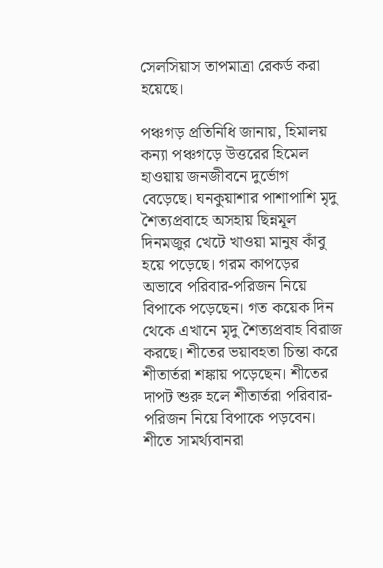সেলসিয়াস তাপমাত্রা রেকর্ড করা হয়েছে।

পঞ্চগড় প্রতিনিধি জানায়, হিমালয় কন্যা পঞ্চগড়ে উত্তরের হিমেল হাওয়ায় জনজীবনে দুর্ভোগ বেড়েছে। ঘনকুয়াশার পাশাপাশি মৃদু শৈত্যপ্রবাহে অসহায় ছিন্নমূল দিনমজুর খেটে খাওয়া মানুষ কাঁবু হয়ে পড়েছে। গরম কাপড়ের অভাবে পরিবার-পরিজন নিয়ে বিপাকে পড়েছেন। গত কয়েক দিন থেকে এখানে মৃদু শৈত্যপ্রবাহ বিরাজ করছে। শীতের ভয়াবহতা চিন্তা করে শীতার্তরা শঙ্কায় পড়েছেন। শীতের দাপট শুরু হলে শীতার্তরা পরিবার-পরিজন নিয়ে বিপাকে পড়বেন। শীতে সামর্থ্যবানরা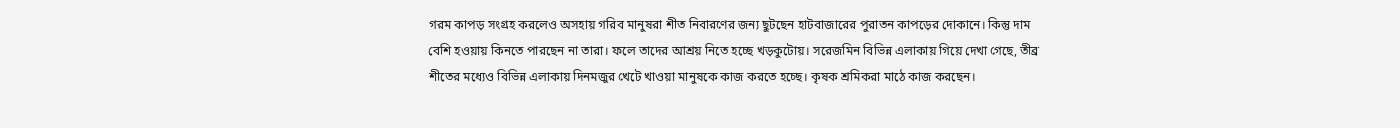গরম কাপড় সংগ্রহ করলেও অসহায় গরিব মানুষরা শীত নিবারণের জন্য ছুটছেন হাটবাজারের পুরাতন কাপড়ের দোকানে। কিন্তু দাম বেশি হওয়ায় কিনতে পারছেন না তারা। ফলে তাদের আশ্রয় নিতে হচ্ছে খড়কুটোয়। সরেজমিন বিভিন্ন এলাকায় গিয়ে দেখা গেছে, তীব্র শীতের মধ্যেও বিভিন্ন এলাকায় দিনমজুর খেটে খাওয়া মানুষকে কাজ করতে হচ্ছে। কৃষক শ্রমিকরা মাঠে কাজ করছেন।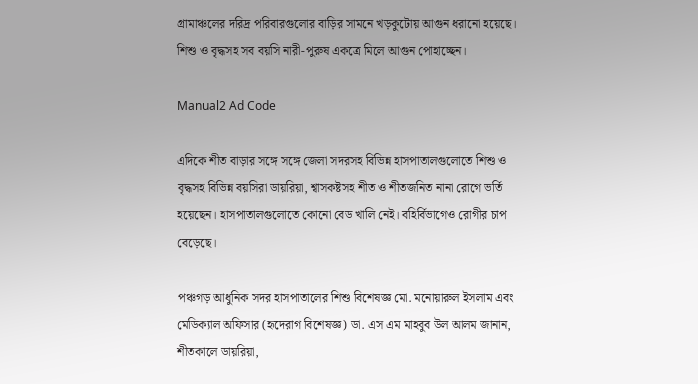গ্রামাঞ্চলের দরিদ্র পরিবারগুলোর বাড়ির সামনে খড়কুটোয় আগুন ধরানো হয়েছে। শিশু ও বৃদ্ধসহ সব বয়সি নারী-পুরুষ একত্রে মিলে আগুন পোহাচ্ছেন।

Manual2 Ad Code

এদিকে শীত বাড়ার সঙ্গে সঙ্গে জেলা সদরসহ বিভিন্ন হাসপাতালগুলোতে শিশু ও বৃদ্ধসহ বিভিন্ন বয়সিরা ডায়রিয়া, শ্বাসকষ্টসহ শীত ও শীতজনিত নানা রোগে ভর্তি হয়েছেন। হাসপাতালগুলোতে কোনো বেড খালি নেই। বহির্বিভাগেও রোগীর চাপ বেড়েছে।

পঞ্চগড় আধুনিক সদর হাসপাতালের শিশু বিশেষজ্ঞ মো. মনোয়ারুল ইসলাম এবং মেডিক্যাল অফিসার (হৃদেরাগ বিশেষজ্ঞ) ডা. এস এম মাহবুব উল আলম জানান, শীতকালে ডায়রিয়া,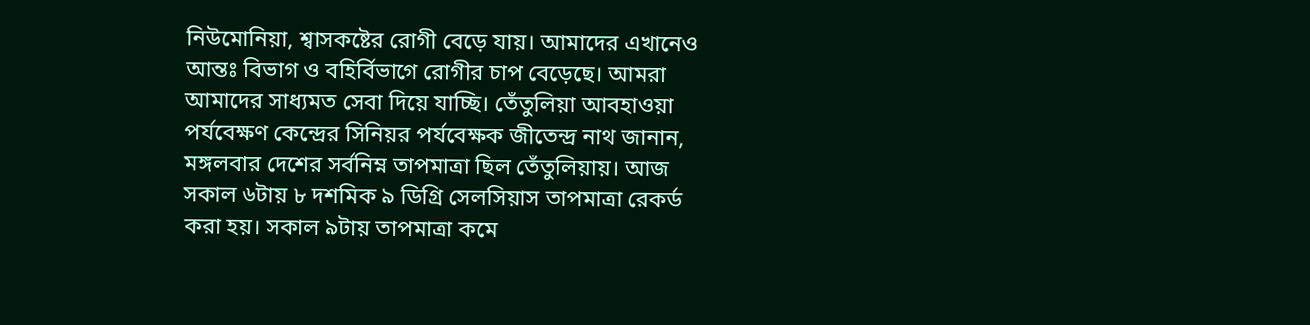নিউমোনিয়া, শ্বাসকষ্টের রোগী বেড়ে যায়। আমাদের এখানেও আন্তঃ বিভাগ ও বহির্বিভাগে রোগীর চাপ বেড়েছে। আমরা আমাদের সাধ্যমত সেবা দিয়ে যাচ্ছি। তেঁতুলিয়া আবহাওয়া পর্যবেক্ষণ কেন্দ্রের সিনিয়র পর্যবেক্ষক জীতেন্দ্র নাথ জানান, মঙ্গলবার দেশের সর্বনিম্ন তাপমাত্রা ছিল তেঁতুলিয়ায়। আজ সকাল ৬টায় ৮ দশমিক ৯ ডিগ্রি সেলসিয়াস তাপমাত্রা রেকর্ড করা হয়। সকাল ৯টায় তাপমাত্রা কমে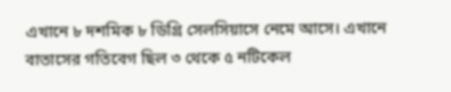এখানে ৮ দশমিক ৮ ডিগ্রি সেলসিয়াসে নেমে আসে। এখানে বাতাসের গতিবেগ ছিল ৩ থেকে ৫ নটিকেল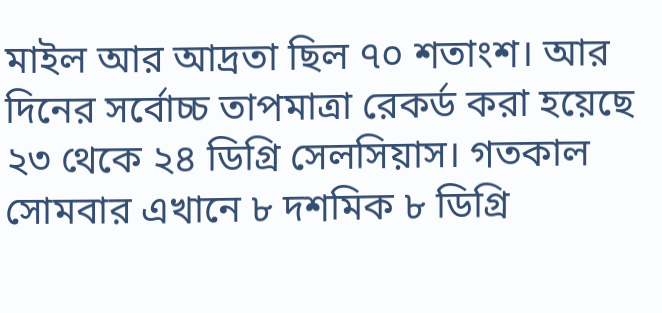মাইল আর আদ্রতা ছিল ৭০ শতাংশ। আর দিনের সর্বোচ্চ তাপমাত্রা রেকর্ড করা হয়েছে ২৩ থেকে ২৪ ডিগ্রি সেলসিয়াস। গতকাল সোমবার এখানে ৮ দশমিক ৮ ডিগ্রি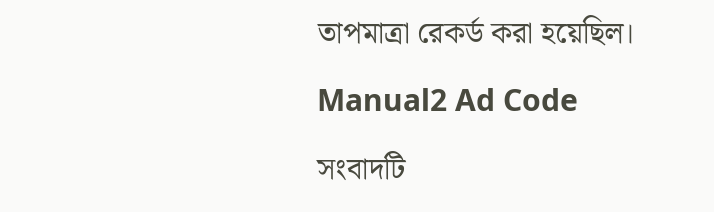তাপমাত্রা রেকর্ড করা হয়েছিল।

Manual2 Ad Code

সংবাদটি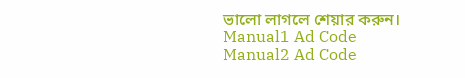ভালো লাগলে শেয়ার করুন।
Manual1 Ad Code
Manual2 Ad Code